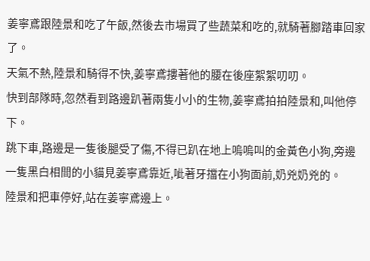姜寧鳶跟陸景和吃了午飯,然後去市場買了些蔬菜和吃的,就騎著腳踏車回家了。
天氣不熱,陸景和騎得不快,姜寧鳶摟著他的腰在後座絮絮叨叨。
快到部隊時,忽然看到路邊趴著兩隻小小的生物,姜寧鳶拍拍陸景和,叫他停下。
跳下車,路邊是一隻後腿受了傷,不得已趴在地上嗚嗚叫的金黃色小狗,旁邊一隻黑白相間的小貓見姜寧鳶靠近,呲著牙擋在小狗面前,奶兇奶兇的。
陸景和把車停好,站在姜寧鳶邊上。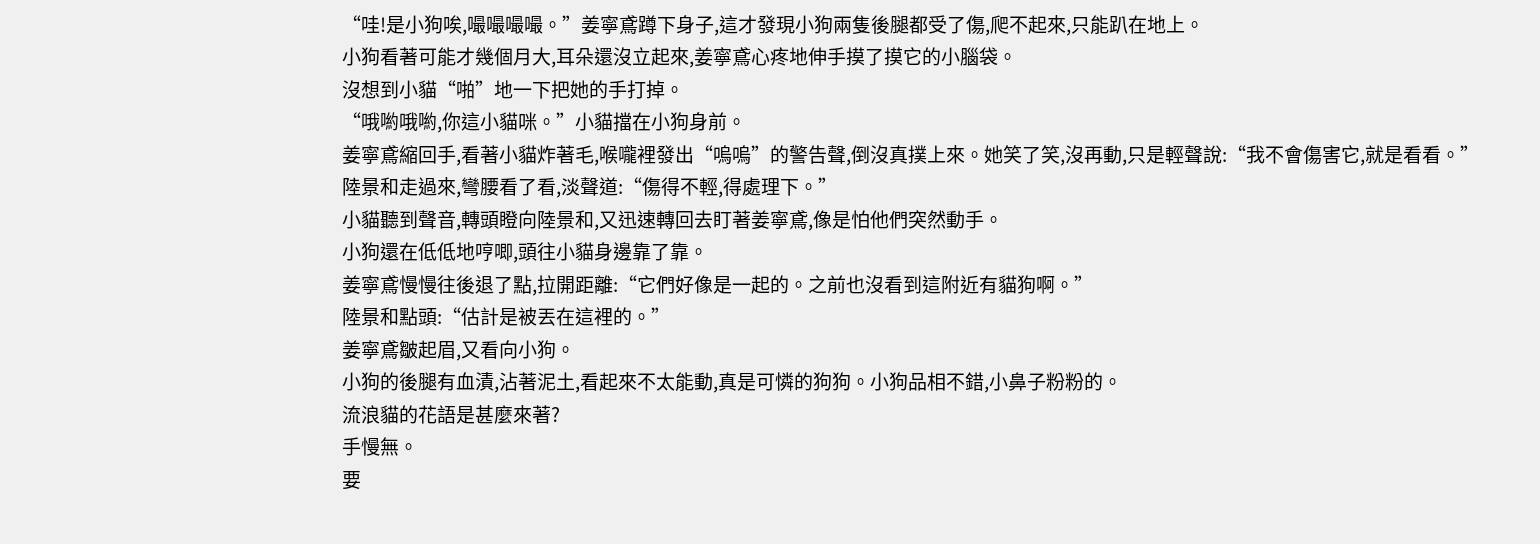“哇!是小狗唉,嘬嘬嘬嘬。”姜寧鳶蹲下身子,這才發現小狗兩隻後腿都受了傷,爬不起來,只能趴在地上。
小狗看著可能才幾個月大,耳朵還沒立起來,姜寧鳶心疼地伸手摸了摸它的小腦袋。
沒想到小貓“啪”地一下把她的手打掉。
“哦喲哦喲,你這小貓咪。”小貓擋在小狗身前。
姜寧鳶縮回手,看著小貓炸著毛,喉嚨裡發出“嗚嗚”的警告聲,倒沒真撲上來。她笑了笑,沒再動,只是輕聲說:“我不會傷害它,就是看看。”
陸景和走過來,彎腰看了看,淡聲道:“傷得不輕,得處理下。”
小貓聽到聲音,轉頭瞪向陸景和,又迅速轉回去盯著姜寧鳶,像是怕他們突然動手。
小狗還在低低地哼唧,頭往小貓身邊靠了靠。
姜寧鳶慢慢往後退了點,拉開距離:“它們好像是一起的。之前也沒看到這附近有貓狗啊。”
陸景和點頭:“估計是被丟在這裡的。”
姜寧鳶皺起眉,又看向小狗。
小狗的後腿有血漬,沾著泥土,看起來不太能動,真是可憐的狗狗。小狗品相不錯,小鼻子粉粉的。
流浪貓的花語是甚麼來著?
手慢無。
要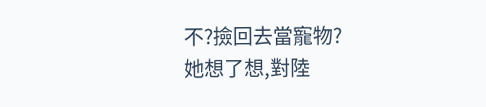不?撿回去當寵物?
她想了想,對陸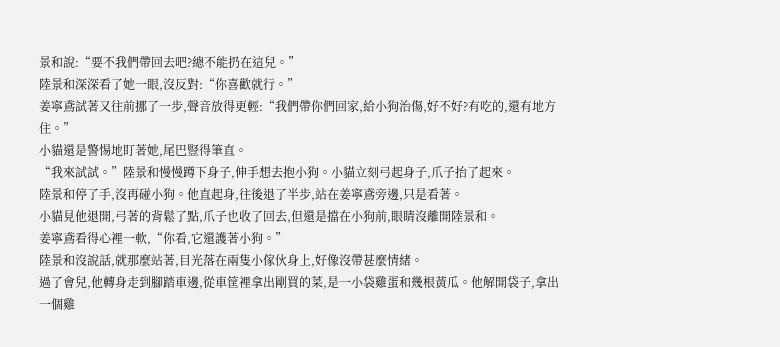景和說:“要不我們帶回去吧?總不能扔在這兒。”
陸景和深深看了她一眼,沒反對:“你喜歡就行。”
姜寧鳶試著又往前挪了一步,聲音放得更輕:“我們帶你們回家,給小狗治傷,好不好?有吃的,還有地方住。”
小貓還是警惕地盯著她,尾巴豎得筆直。
“我來試試。”陸景和慢慢蹲下身子,伸手想去抱小狗。小貓立刻弓起身子,爪子抬了起來。
陸景和停了手,沒再碰小狗。他直起身,往後退了半步,站在姜寧鳶旁邊,只是看著。
小貓見他退開,弓著的背鬆了點,爪子也收了回去,但還是擋在小狗前,眼睛沒離開陸景和。
姜寧鳶看得心裡一軟,“你看,它還護著小狗。”
陸景和沒說話,就那麼站著,目光落在兩隻小傢伙身上,好像沒帶甚麼情緒。
過了會兒,他轉身走到腳踏車邊,從車筐裡拿出剛買的菜,是一小袋雞蛋和幾根黃瓜。他解開袋子,拿出一個雞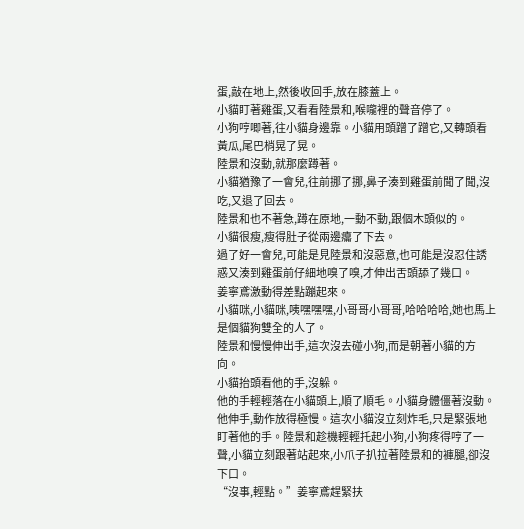蛋,敲在地上,然後收回手,放在膝蓋上。
小貓盯著雞蛋,又看看陸景和,喉嚨裡的聲音停了。
小狗哼唧著,往小貓身邊靠。小貓用頭蹭了蹭它,又轉頭看黃瓜,尾巴梢晃了晃。
陸景和沒動,就那麼蹲著。
小貓猶豫了一會兒,往前挪了挪,鼻子湊到雞蛋前聞了聞,沒吃,又退了回去。
陸景和也不著急,蹲在原地,一動不動,跟個木頭似的。
小貓很瘦,瘦得肚子從兩邊癟了下去。
過了好一會兒,可能是見陸景和沒惡意,也可能是沒忍住誘惑又湊到雞蛋前仔細地嗅了嗅,才伸出舌頭舔了幾口。
姜寧鳶激動得差點蹦起來。
小貓咪,小貓咪,咦嘿嘿嘿,小哥哥小哥哥,哈哈哈哈,她也馬上是個貓狗雙全的人了。
陸景和慢慢伸出手,這次沒去碰小狗,而是朝著小貓的方向。
小貓抬頭看他的手,沒躲。
他的手輕輕落在小貓頭上,順了順毛。小貓身體僵著沒動。
他伸手,動作放得極慢。這次小貓沒立刻炸毛,只是緊張地盯著他的手。陸景和趁機輕輕托起小狗,小狗疼得哼了一聲,小貓立刻跟著站起來,小爪子扒拉著陸景和的褲腿,卻沒下口。
“沒事,輕點。”姜寧鳶趕緊扶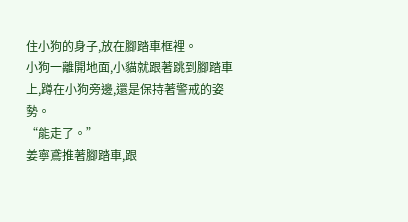住小狗的身子,放在腳踏車框裡。
小狗一離開地面,小貓就跟著跳到腳踏車上,蹲在小狗旁邊,還是保持著警戒的姿勢。
“能走了。”
姜寧鳶推著腳踏車,跟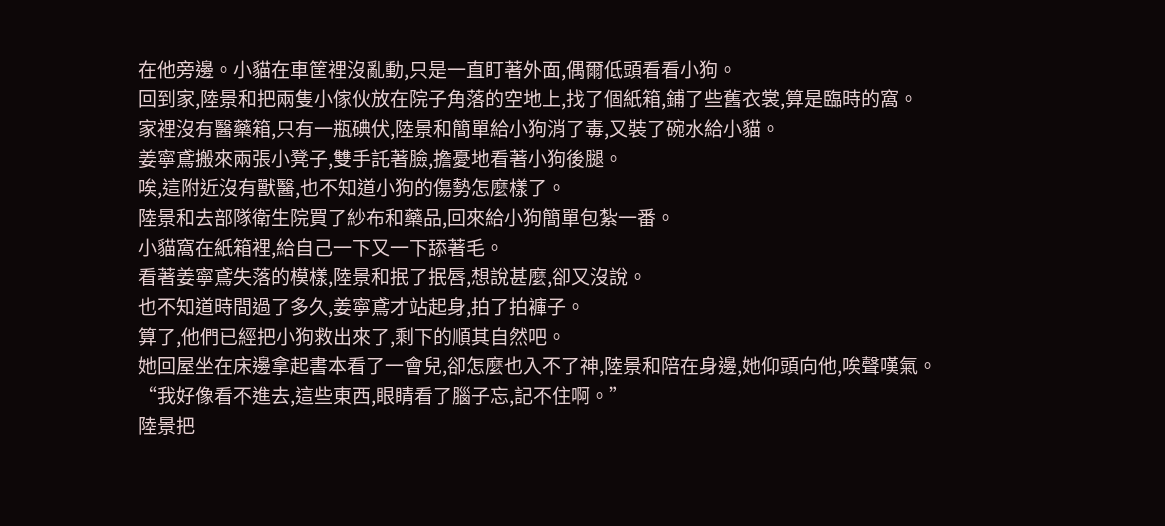在他旁邊。小貓在車筐裡沒亂動,只是一直盯著外面,偶爾低頭看看小狗。
回到家,陸景和把兩隻小傢伙放在院子角落的空地上,找了個紙箱,鋪了些舊衣裳,算是臨時的窩。
家裡沒有醫藥箱,只有一瓶碘伏,陸景和簡單給小狗消了毒,又裝了碗水給小貓。
姜寧鳶搬來兩張小凳子,雙手託著臉,擔憂地看著小狗後腿。
唉,這附近沒有獸醫,也不知道小狗的傷勢怎麼樣了。
陸景和去部隊衛生院買了紗布和藥品,回來給小狗簡單包紮一番。
小貓窩在紙箱裡,給自己一下又一下舔著毛。
看著姜寧鳶失落的模樣,陸景和抿了抿唇,想說甚麼,卻又沒說。
也不知道時間過了多久,姜寧鳶才站起身,拍了拍褲子。
算了,他們已經把小狗救出來了,剩下的順其自然吧。
她回屋坐在床邊拿起書本看了一會兒,卻怎麼也入不了神,陸景和陪在身邊,她仰頭向他,唉聲嘆氣。
“我好像看不進去,這些東西,眼睛看了腦子忘,記不住啊。”
陸景把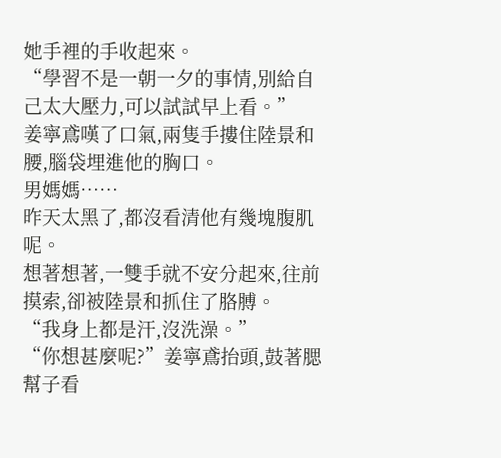她手裡的手收起來。
“學習不是一朝一夕的事情,別給自己太大壓力,可以試試早上看。”
姜寧鳶嘆了口氣,兩隻手摟住陸景和腰,腦袋埋進他的胸口。
男媽媽……
昨天太黑了,都沒看清他有幾塊腹肌呢。
想著想著,一雙手就不安分起來,往前摸索,卻被陸景和抓住了胳膊。
“我身上都是汗,沒洗澡。”
“你想甚麼呢?”姜寧鳶抬頭,鼓著腮幫子看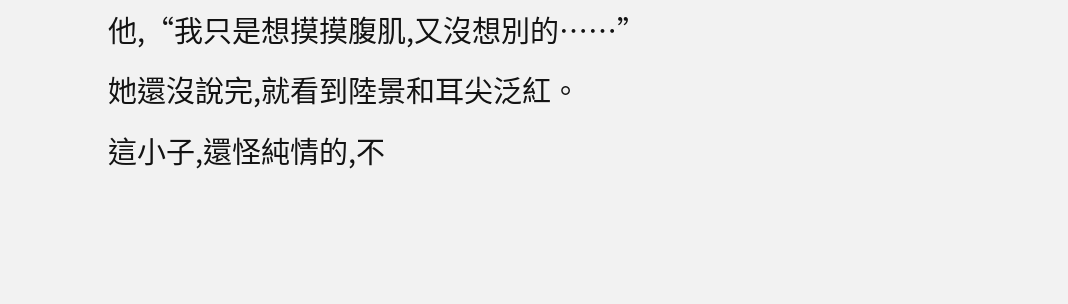他,“我只是想摸摸腹肌,又沒想別的……”
她還沒說完,就看到陸景和耳尖泛紅。
這小子,還怪純情的,不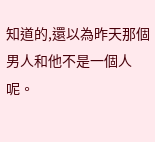知道的,還以為昨天那個男人和他不是一個人呢。